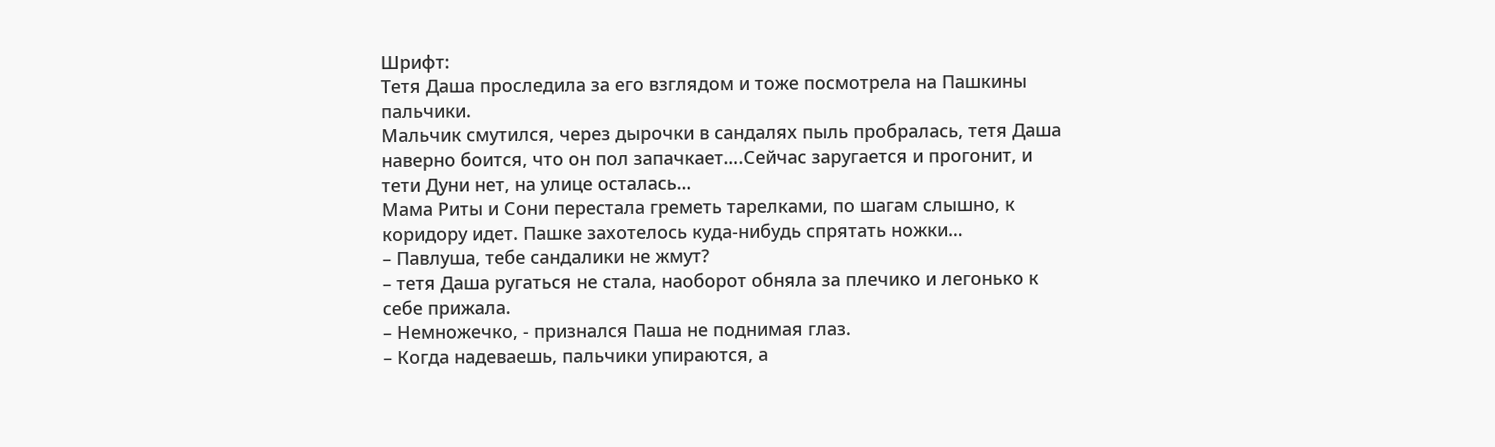Шрифт:
Тетя Даша проследила за его взглядом и тоже посмотрела на Пашкины пальчики.
Мальчик смутился, через дырочки в сандалях пыль пробралась, тетя Даша наверно боится, что он пол запачкает….Сейчас заругается и прогонит, и тети Дуни нет, на улице осталась…
Мама Риты и Сони перестала греметь тарелками, по шагам слышно, к коридору идет. Пашке захотелось куда-нибудь спрятать ножки…
– Павлуша, тебе сандалики не жмут?
– тетя Даша ругаться не стала, наоборот обняла за плечико и легонько к себе прижала.
– Немножечко, - признался Паша не поднимая глаз.
– Когда надеваешь, пальчики упираются, а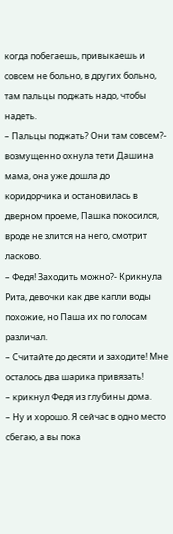когда побегаешь, привыкаешь и совсем не больно, в других больно, там пальцы поджать надо, чтобы надеть.
– Пальцы поджать? Они там совсем?- возмущенно охнула тети Дашина мама, она уже дошла до коридорчика и остановилась в дверном проеме, Пашка покосился, вроде не злится на него, смотрит ласково.
– Федя! Заходить можно?- Крикнула Рита, девочки как две капли воды похожие, но Паша их по голосам различал.
– Считайте до десяти и заходите! Мне осталось два шарика привязать!
– крикнул Федя из глубины дома.
– Ну и хорошо. Я сейчас в одно место сбегаю, а вы пока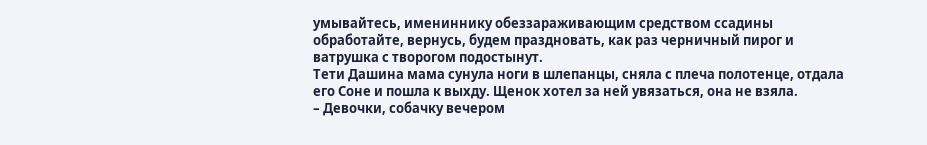умывайтесь, имениннику обеззараживающим средством ссадины обработайте, вернусь, будем праздновать, как раз черничный пирог и ватрушка с творогом подостынут.
Тети Дашина мама сунула ноги в шлепанцы, сняла с плеча полотенце, отдала его Соне и пошла к выхду. Щенок хотел за ней увязаться, она не взяла.
– Девочки, собачку вечером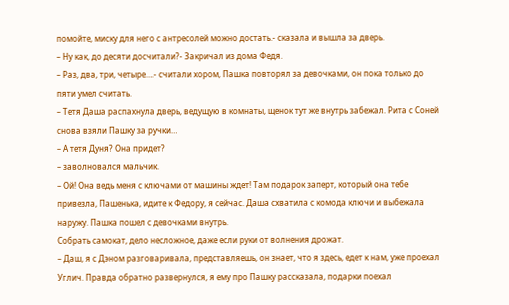помойте, миску для него с антресолей можно достать.- сказала и вышла за дверь.
– Ну как, до десяти досчитали?- Закричал из дома Федя.
– Раз, два, три, четыре….- считали хором, Пашка повторял за девочками, он пока только до пяти умел считать.
– Тетя Даша распахнула дверь, ведущую в комнаты, щенок тут же внутрь забежал. Рита с Соней снова взяли Пашку за ручки…
– А тетя Дуня? Она придет?
– заволновался мальчик.
– Ой! Она ведь меня с ключами от машины ждет! Там подарок заперт, который она тебе привезла, Пашенька, идите к Федору, я сейчас. Даша схватила с комода ключи и выбежала наружу. Пашка пошел с девочками внутрь.
Собрать самокат, дело несложное, даже если руки от волнения дрожат.
– Даш, я с Дэном разговаривала, представляешь, он знает, что я здесь, едет к нам, уже проехал Углич. Правда обратно развернулся, я ему про Пашку рассказала, подарки поехал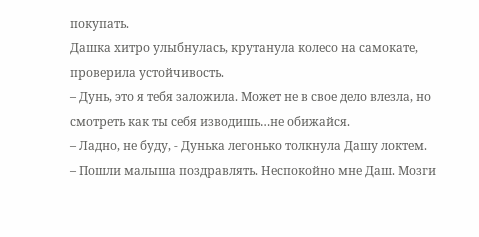покупать.
Дашка хитро улыбнулась, крутанула колесо на самокате, проверила устойчивость.
– Дунь, это я тебя заложила. Может не в свое дело влезла, но смотреть как ты себя изводишь…не обижайся.
– Ладно, не буду, - Дунька легонько толкнула Дашу локтем.
– Пошли малыша поздравлять. Неспокойно мне Даш. Мозги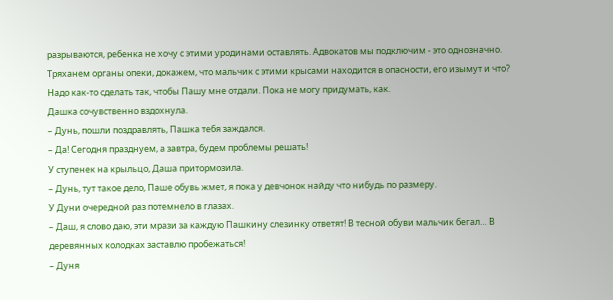разрываются, ребенка не хочу с этими уродинами оставлять. Адвокатов мы подключим - это однозначно. Тряханем органы опеки, докажем, что мальчик с этими крысами находится в опасности, его изымут и что? Надо как-то сделать так, чтобы Пашу мне отдали. Пока не могу придумать, как.
Дашка сочувственно вздохнула.
– Дунь, пошли поздравлять, Пашка тебя заждался.
– Да! Сегодня празднуем, а завтра, будем проблемы решать!
У ступенек на крыльцо, Даша притормозила.
– Дунь, тут такое дело, Паше обувь жмет, я пока у девчонок найду что нибудь по размеру.
У Дуни очередной раз потемнело в глазах.
– Даш, я слово даю, эти мрази за каждую Пашкину слезинку ответят! В тесной обуви мальчик бегал… В деревянных колодках заставлю пробежаться!
– Дуня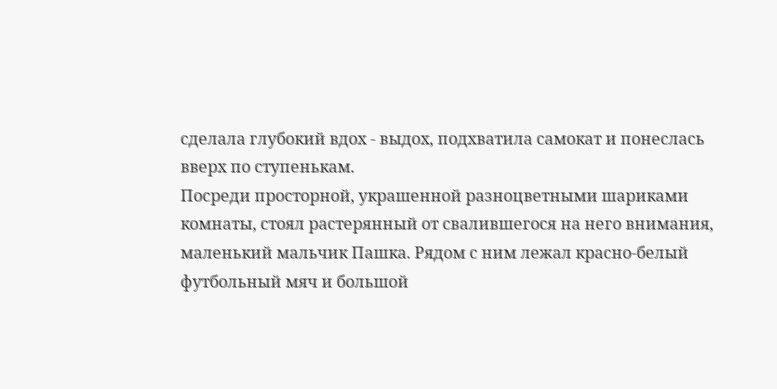сделала глубокий вдох - выдох, подхватила самокат и понеслась вверх по ступенькам.
Посреди просторной, украшенной разноцветными шариками комнаты, стоял растерянный от свалившегося на него внимания, маленький мальчик Пашка. Рядом с ним лежал красно-белый футбольный мяч и большой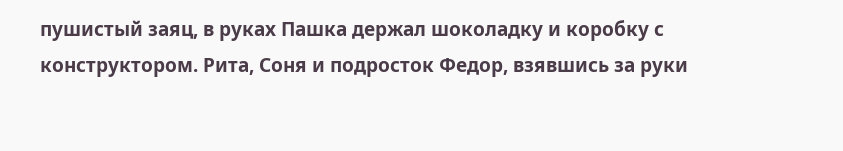пушистый заяц, в руках Пашка держал шоколадку и коробку с конструктором. Рита, Соня и подросток Федор, взявшись за руки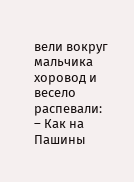вели вокруг мальчика хоровод и весело распевали:
– Как на Пашины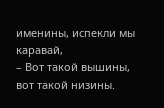именины, испекли мы каравай,
– Вот такой вышины, вот такой низины.